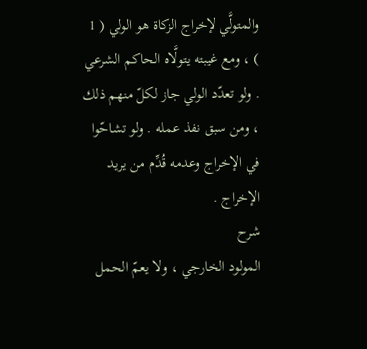والمتولَّي لإخراج الزكاة هو الولي ( 1 ) ، ومع غيبته يتولَّاه الحاكم الشرعي . ولو تعدّد الولي جاز لكلّ منهم ذلك ، ومن سبق نفذ عمله . ولو تشاحّوا في الإخراج وعدمه قُدِّم من يريد الإخراج .
شرح
المولود الخارجي ، ولا يعمّ الحمل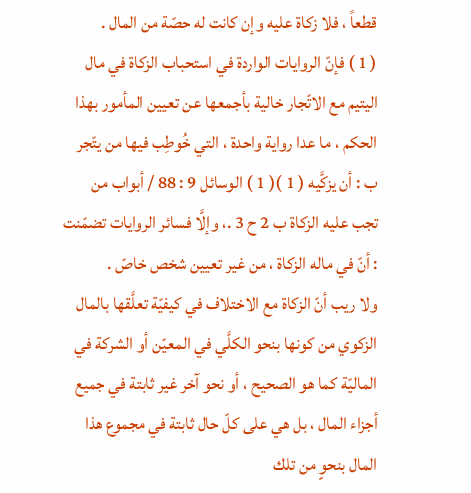قطعاً ، فلا زكاة عليه وإن كانت له حصّة من المال .
( 1 ) فإنّ الروايات الواردة في استحباب الزكاة في مال اليتيم مع الاتّجار خالية بأجمعها عن تعيين المأمور بهذا الحكم ، ما عدا رواية واحدة ، التي خُوطِب فيها من يتّجر ب : أن يزكَّيه ( 1 )( 1 ) الوسائل 9 : 88 / أبواب من تجب عليه الزكاة ب 2 ح 3 .، وإلَّا فسائر الروايات تضمّنت : أنّ في ماله الزكاة ، من غير تعيين شخص خاصّ .
ولا ريب أنّ الزكاة مع الاختلاف في كيفيّة تعلَّقها بالمال الزكوي من كونها بنحو الكلَّي في المعيّن أو الشركة في الماليّة كما هو الصحيح ، أو نحو آخر غير ثابتة في جميع أجزاء المال ، بل هي على كلّ حال ثابتة في مجموع هذا المال بنحوٍ من تلك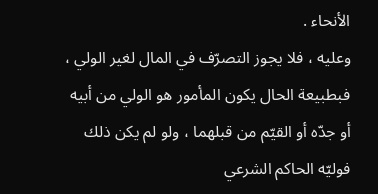الأنحاء .
وعليه ، فلا يجوز التصرّف في المال لغير الولي ، فبطبيعة الحال يكون المأمور هو الولي من أبيه أو جدّه أو القيّم من قبلهما ، ولو لم يكن ذلك فوليّه الحاكم الشرعي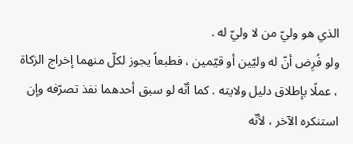الذي هو وليّ من لا وليّ له .
ولو فُرِض أنّ له وليّين أو قيّمين ، فطبعاً يجوز لكلّ منهما إخراج الزكاة ، عملًا بإطلاق دليل ولايته . كما أنّه لو سبق أحدهما نفذ تصرّفه وإن استنكره الآخر ، لأنّه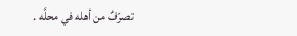تصرّفٌ من أهله في محلَّه .